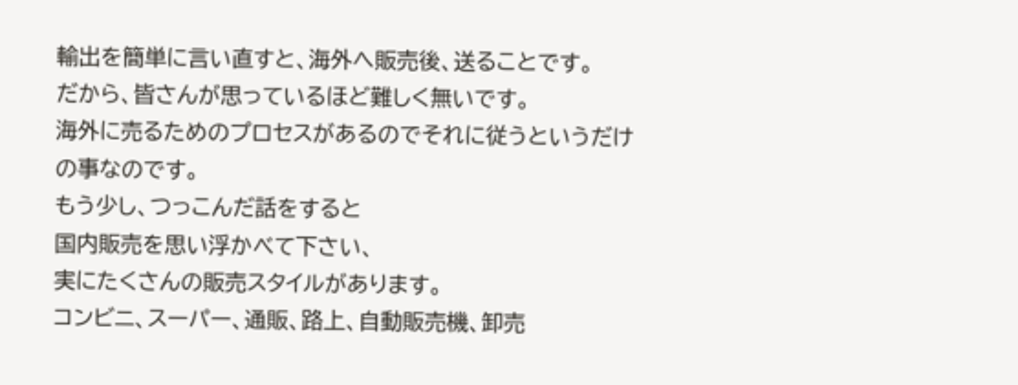輸出を簡単に言い直すと、海外へ販売後、送ることです。
だから、皆さんが思っているほど難しく無いです。
海外に売るためのプロセスがあるのでそれに従うというだけの事なのです。
もう少し、つっこんだ話をすると
国内販売を思い浮かべて下さい、
実にたくさんの販売スタイルがあります。
コンビニ、スーパー、通販、路上、自動販売機、卸売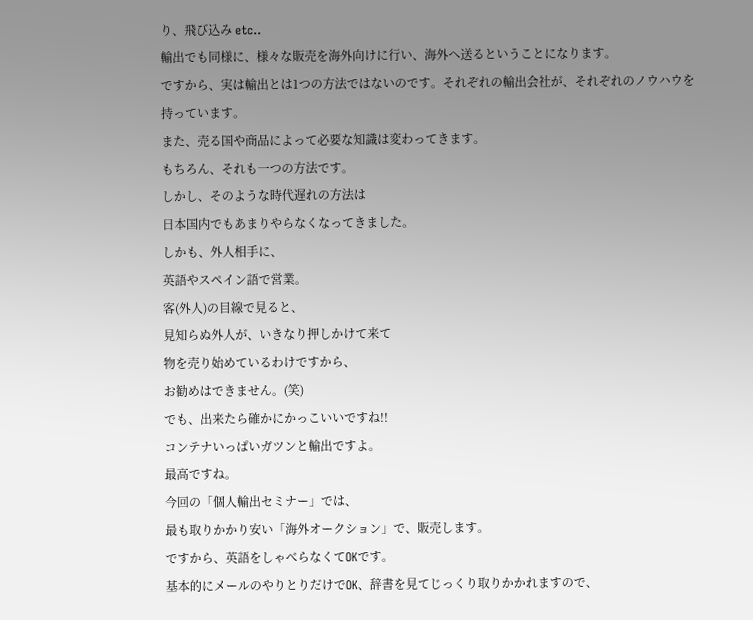り、飛び込み etc..
輸出でも同様に、様々な販売を海外向けに行い、海外へ送るということになります。
ですから、実は輸出とは1つの方法ではないのです。それぞれの輸出会社が、それぞれのノウハウを持っています。
また、売る国や商品によって必要な知識は変わってきます。
もちろん、それも一つの方法です。
しかし、そのような時代遅れの方法は
日本国内でもあまりやらなくなってきました。
しかも、外人相手に、
英語やスペイン語で営業。
客(外人)の目線で見ると、
見知らぬ外人が、いきなり押しかけて来て
物を売り始めているわけですから、
お勧めはできません。(笑)
でも、出来たら確かにかっこいいですね!!
コンテナいっぱいガツンと輸出ですよ。
最高ですね。
今回の「個人輸出セミナー」では、
最も取りかかり安い「海外オークション」で、販売します。
ですから、英語をしゃべらなくてOKです。
基本的にメールのやりとりだけでOK、辞書を見てじっくり取りかかれますので、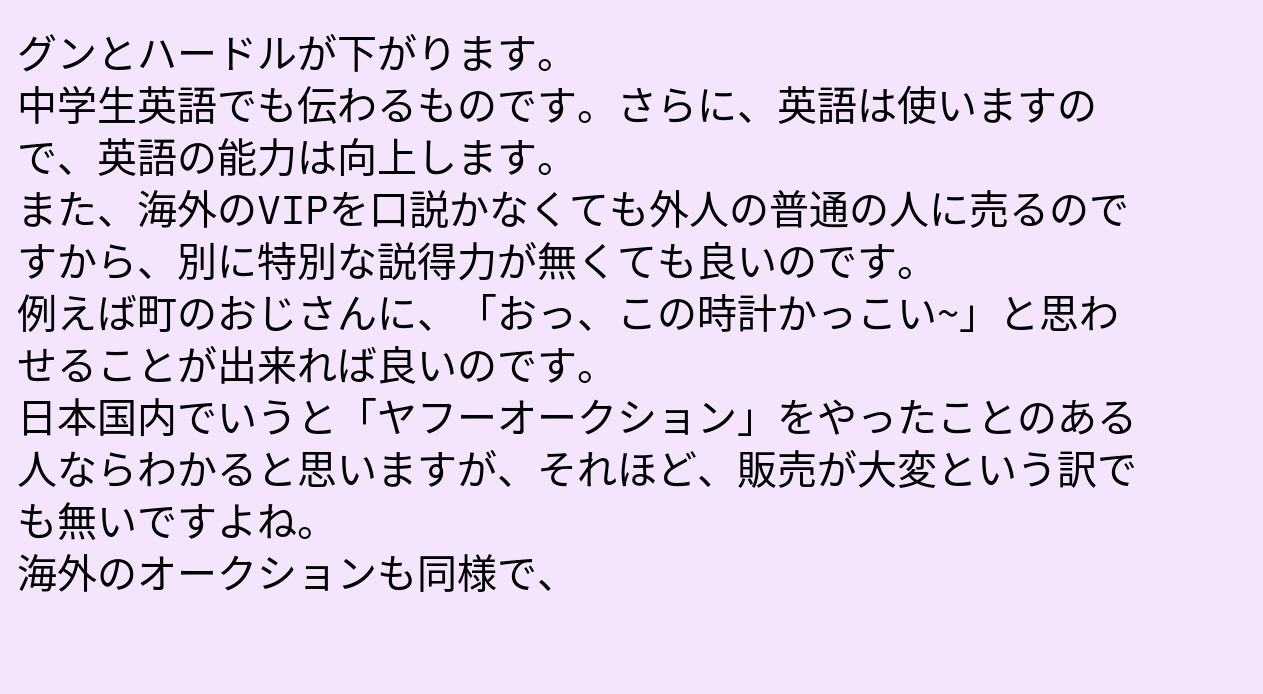グンとハードルが下がります。
中学生英語でも伝わるものです。さらに、英語は使いますので、英語の能力は向上します。
また、海外のVIPを口説かなくても外人の普通の人に売るのですから、別に特別な説得力が無くても良いのです。
例えば町のおじさんに、「おっ、この時計かっこい~」と思わせることが出来れば良いのです。
日本国内でいうと「ヤフーオークション」をやったことのある人ならわかると思いますが、それほど、販売が大変という訳でも無いですよね。
海外のオークションも同様で、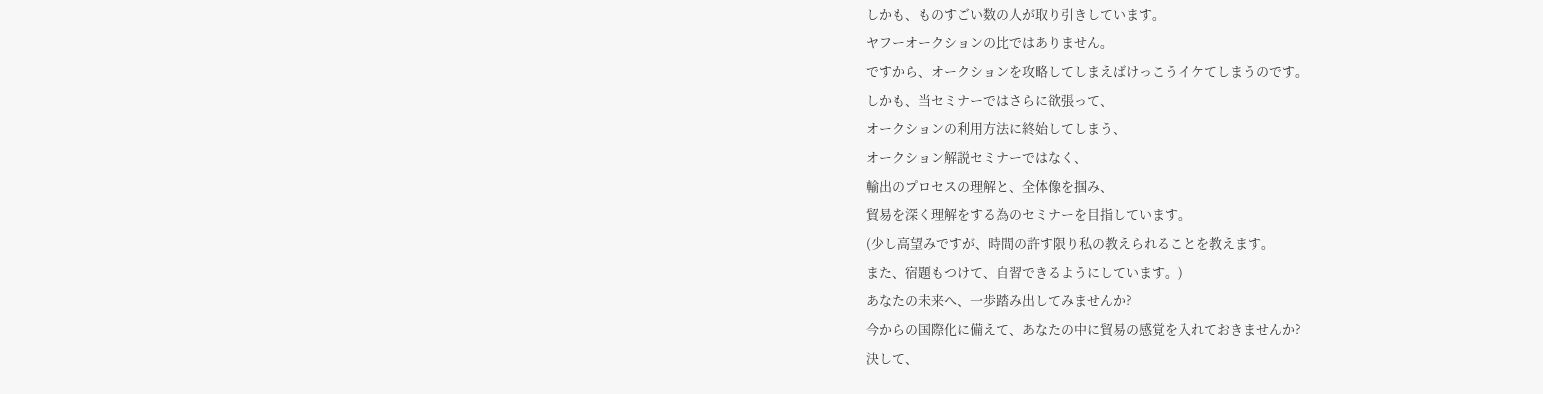しかも、ものすごい数の人が取り引きしています。
ヤフーオークションの比ではありません。
ですから、オークションを攻略してしまえばけっこうイケてしまうのです。
しかも、当セミナーではさらに欲張って、
オークションの利用方法に終始してしまう、
オークション解説セミナーではなく、
輸出のプロセスの理解と、全体像を掴み、
貿易を深く理解をする為のセミナーを目指しています。
(少し高望みですが、時間の許す限り私の教えられることを教えます。
また、宿題もつけて、自習できるようにしています。)
あなたの未来へ、一歩踏み出してみませんか?
今からの国際化に備えて、あなたの中に貿易の感覚を入れておきませんか?
決して、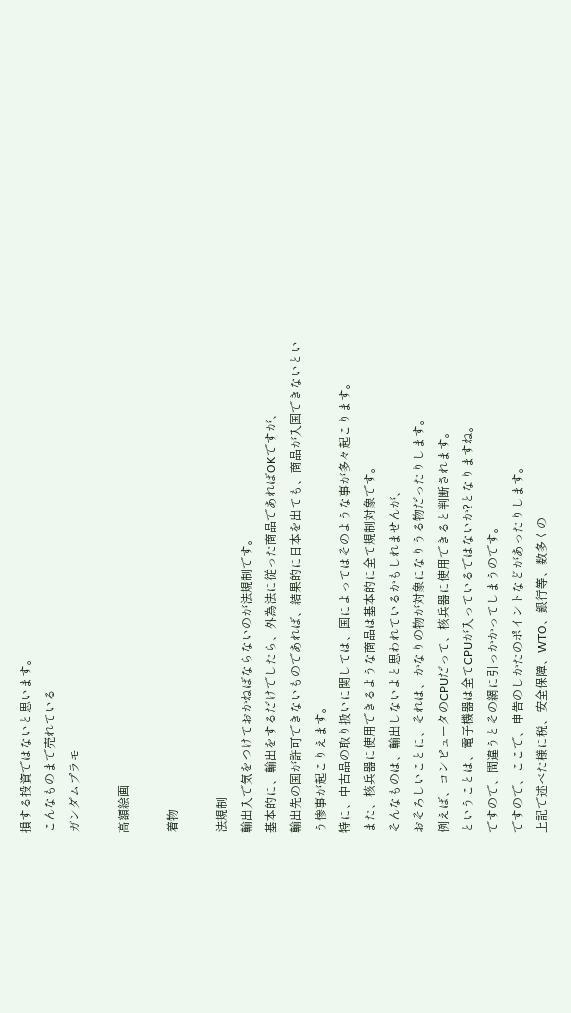損する投資ではないと思います。
こんなものまで売れている
ガンダムプラモ

高額絵画

着物

法規制
輸出入で気をつけておかねばならないのが法規制です。
基本的に、輸出をするだけでしたら、外為法に従った商品であればOKですが、
輸出先の国が許可できないものであれば、結果的に日本を出ても、商品が入国できないという惨事が起こりえます。
特に、中古品の取り扱いに関しては、国によってはそのような事が多々起こります。
また、核兵器に使用できるような商品は基本的に全て規制対象です。
そんなものは、輸出しないよと思われているかもしれませんが、
おそろしいことに、それは、かなりの物が対象になりうる物だったりします。
例えば、コンピュータのCPUだって、核兵器に使用できると判断されます。
ということは、電子機器は全てCPUが入っているではないか?となりますね。
ですので、間違うとその網に引っかかってしまうのです。
ですので、ここで、申告のしかたのポイントなどがあったりします。
上記で述べた様に税、安全保障、WTO、銀行等、数多くの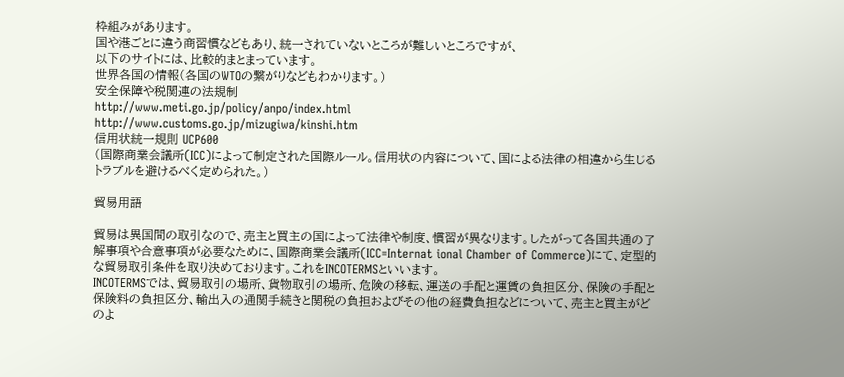枠組みがあります。
国や港ごとに違う商習慣などもあり、統一されていないところが難しいところですが、
以下のサイトには、比較的まとまっています。
世界各国の情報(各国のWTOの繋がりなどもわかります。)
安全保障や税関連の法規制
http://www.meti.go.jp/policy/anpo/index.html
http://www.customs.go.jp/mizugiwa/kinshi.htm
信用状統一規則 UCP600
(国際商業会議所(ICC)によって制定された国際ルール。信用状の内容について、国による法律の相違から生じるトラブルを避けるべく定められた。)

貿易用語

貿易は異国間の取引なので、売主と買主の国によって法律や制度、慣習が異なります。したがって各国共通の了解事項や合意事項が必要なために、国際商業会議所(ICC=Internat ional Chamber of Commerce)にて、定型的な貿易取引条件を取り決めております。これをINCOTERMSといいます。
INCOTERMSでは、貿易取引の場所、貨物取引の場所、危険の移転、運送の手配と運賃の負担区分、保険の手配と保険料の負担区分、輸出入の通関手続きと関税の負担およびその他の経費負担などについて、売主と買主がどのよ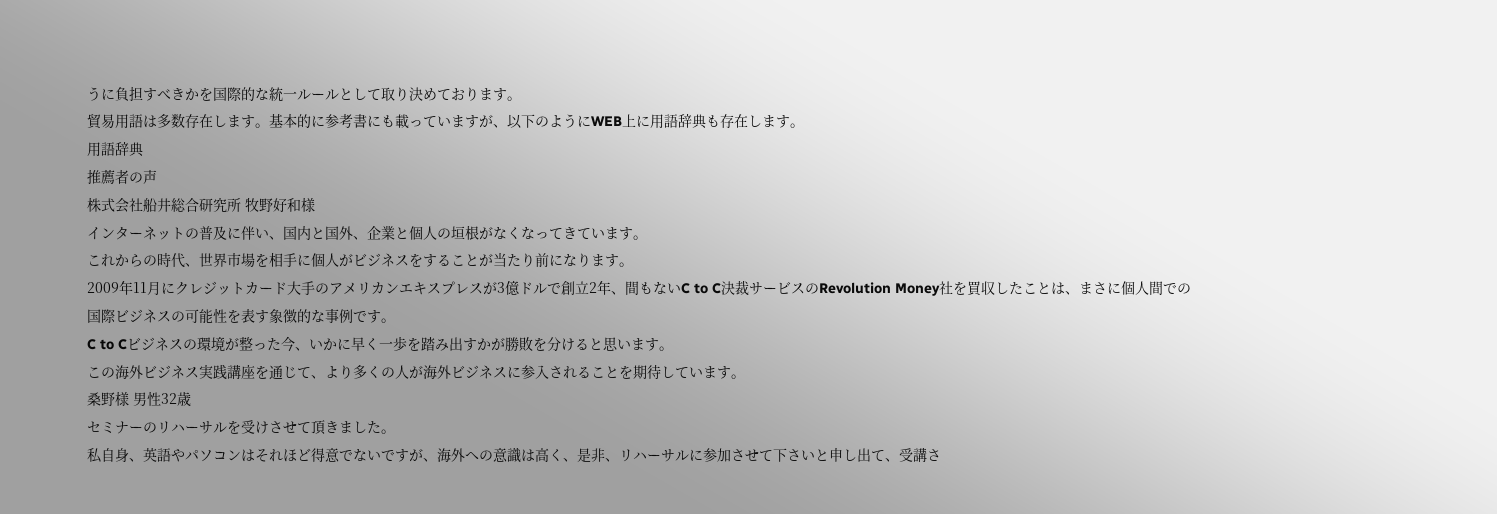うに負担すべきかを国際的な統一ルールとして取り決めております。
貿易用語は多数存在します。基本的に参考書にも載っていますが、以下のようにWEB上に用語辞典も存在します。
用語辞典
推薦者の声
株式会社船井総合研究所 牧野好和様
インターネットの普及に伴い、国内と国外、企業と個人の垣根がなくなってきています。
これからの時代、世界市場を相手に個人がビジネスをすることが当たり前になります。
2009年11月にクレジットカード大手のアメリカンエキスプレスが3億ドルで創立2年、間もないC to C決裁サービスのRevolution Money社を買収したことは、まさに個人間での国際ビジネスの可能性を表す象徴的な事例です。
C to Cビジネスの環境が整った今、いかに早く一歩を踏み出すかが勝敗を分けると思います。
この海外ビジネス実践講座を通じて、より多くの人が海外ビジネスに参入されることを期待しています。
桑野様 男性32歳
セミナーのリハーサルを受けさせて頂きました。
私自身、英語やパソコンはそれほど得意でないですが、海外への意識は高く、是非、リハーサルに参加させて下さいと申し出て、受講さ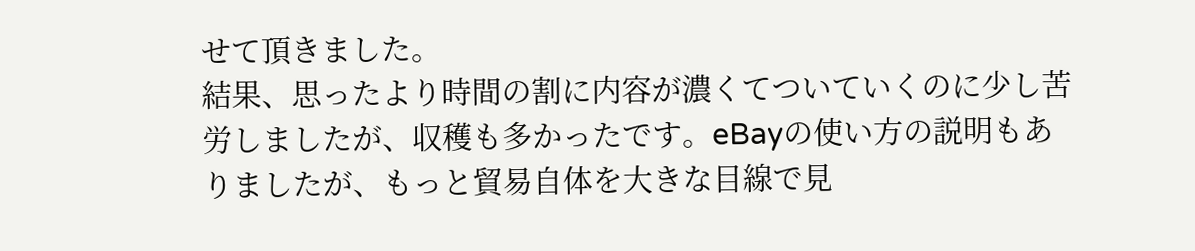せて頂きました。
結果、思ったより時間の割に内容が濃くてついていくのに少し苦労しましたが、収穫も多かったです。eBayの使い方の説明もありましたが、もっと貿易自体を大きな目線で見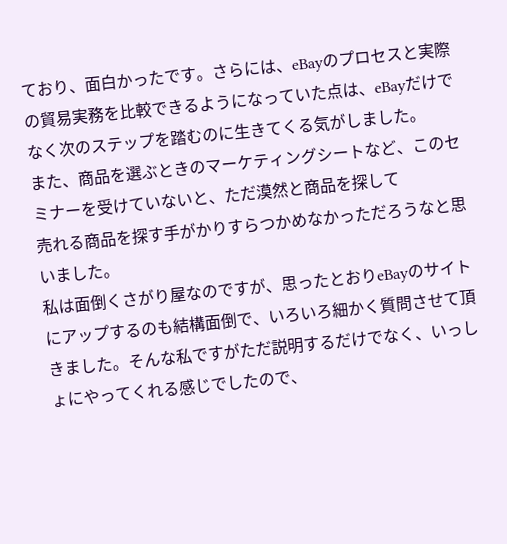ており、面白かったです。さらには、eBayのプロセスと実際の貿易実務を比較できるようになっていた点は、eBayだけでなく次のステップを踏むのに生きてくる気がしました。
また、商品を選ぶときのマーケティングシートなど、このセミナーを受けていないと、ただ漠然と商品を探して
売れる商品を探す手がかりすらつかめなかっただろうなと思いました。
私は面倒くさがり屋なのですが、思ったとおりeBayのサイトにアップするのも結構面倒で、いろいろ細かく質問させて頂きました。そんな私ですがただ説明するだけでなく、いっしょにやってくれる感じでしたので、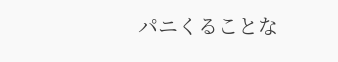パニくることな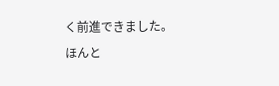く前進できました。
ほんと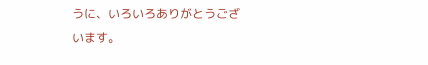うに、いろいろありがとうございます。